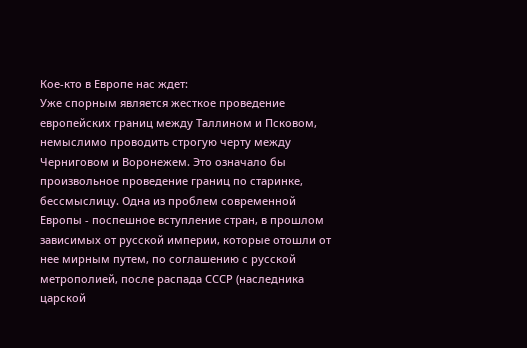Кое-кто в Европе нас ждет:
Уже спорным является жесткое проведение европейских границ между Таллином и Псковом, немыслимо проводить строгую черту между Черниговом и Воронежем. Это означало бы произвольное проведение границ по старинке, бессмыслицу. Одна из проблем современной Европы - поспешное вступление стран, в прошлом зависимых от русской империи, которые отошли от нее мирным путем, по соглашению с русской метрополией, после распада СССР (наследника царской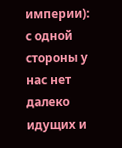империи): с одной стороны у нас нет далеко идущих и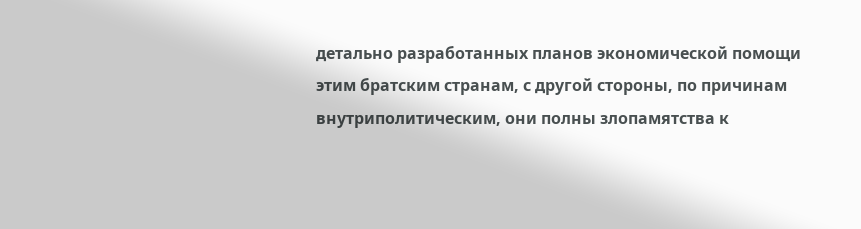детально разработанных планов экономической помощи этим братским странам, с другой стороны, по причинам внутриполитическим, они полны злопамятства к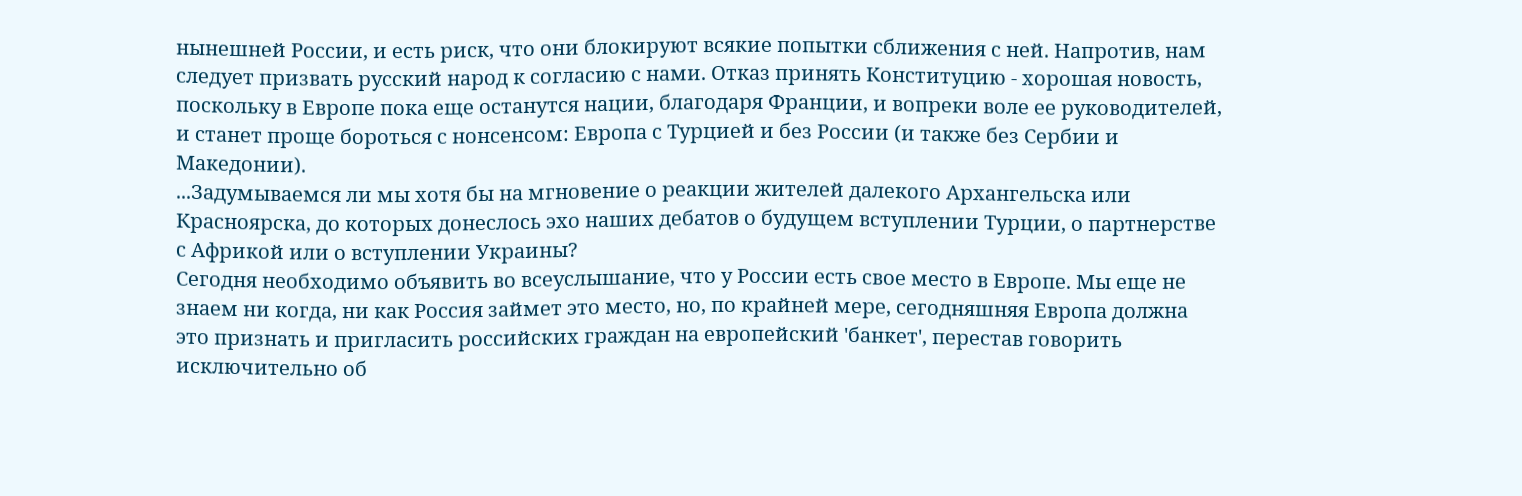нынешней России, и есть риск, что они блокируют всякие попытки сближения с ней. Напротив, нам следует призвать русский народ к согласию с нами. Отказ принять Конституцию - хорошая новость, поскольку в Европе пока еще останутся нации, благодаря Франции, и вопреки воле ее руководителей, и станет проще бороться с нонсенсом: Европа с Турцией и без России (и также без Сербии и Македонии).
...Задумываемся ли мы хотя бы на мгновение о реакции жителей далекого Архангельска или Красноярска, до которых донеслось эхо наших дебатов о будущем вступлении Турции, о партнерстве с Африкой или о вступлении Украины?
Сегодня необходимо объявить во всеуслышание, что у России есть свое место в Европе. Мы еще не знаем ни когда, ни как Россия займет это место, но, по крайней мере, сегодняшняя Европа должна это признать и пригласить российских граждан на европейский 'банкет', перестав говорить исключительно об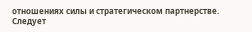отношениях силы и стратегическом партнерстве.
Следует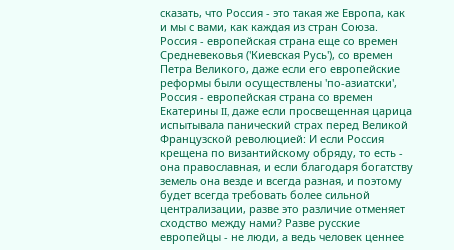сказать, что Россия - это такая же Европа, как и мы с вами, как каждая из стран Союза. Россия - европейская страна еще со времен Средневековья ('Киевская Русь'), со времен Петра Великого, даже если его европейские реформы были осуществлены 'по-азиатски', Россия - европейская страна со времен Екатерины II, даже если просвещенная царица испытывала панический страх перед Великой Французской революцией: И если Россия крещена по византийскому обряду, то есть - она православная, и если благодаря богатству земель она везде и всегда разная, и поэтому будет всегда требовать более сильной централизации, разве это различие отменяет сходство между нами? Разве русские европейцы - не люди, а ведь человек ценнее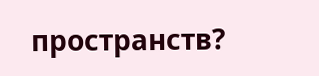пространств?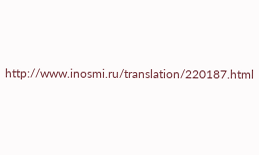http://www.inosmi.ru/translation/220187.html